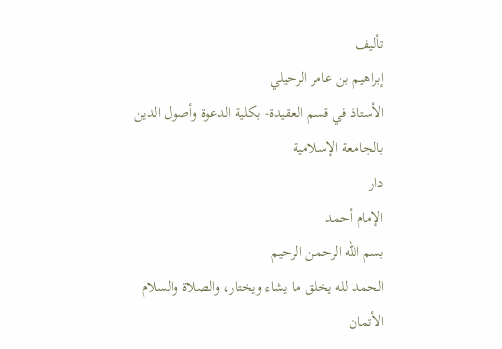تأليف
إبراهيم بن عامر الرحيلي
الأستاذ في قسم العقيدة- بكلية الدعوة وأصول الدين
بالجامعة الإسلامية
دار
الإمام أحمد
بسم الله الرحمن الرحيم
الحمد لله يخلق ما يشاء ويختار، والصلاة والسلام الأتمان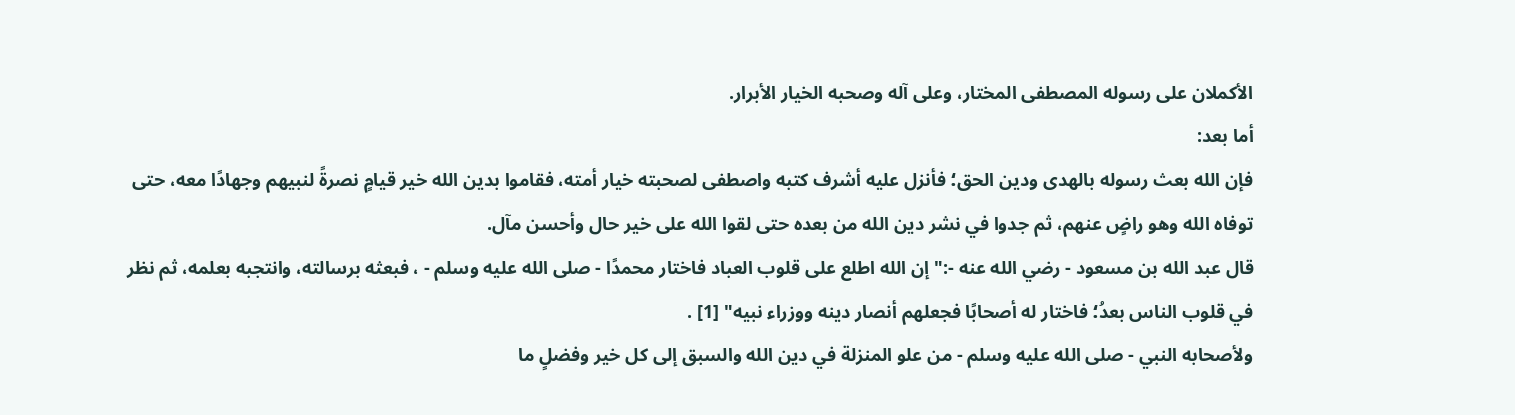الأكملان على رسوله المصطفى المختار، وعلى آله وصحبه الخيار الأبرار.
أما بعد:
فإن الله بعث رسوله بالهدى ودين الحق؛ فأنزل عليه أشرف كتبه واصطفى لصحبته خيار أمته، فقاموا بدين الله خير قيامٍ نصرةً لنبيهم وجهادًا معه، حتى توفاه الله وهو راضٍ عنهم، ثم جدوا في نشر دين الله من بعده حتى لقوا الله على خير حال وأحسن مآل.
قال عبد الله بن مسعود - رضي الله عنه -:"إن الله اطلع على قلوب العباد فاختار محمدًا - صلى الله عليه وسلم - ، فبعثه برسالته، وانتجبه بعلمه، ثم نظر في قلوب الناس بعدُ؛ فاختار له أصحابًا فجعلهم أنصار دينه ووزراء نبيه" [1] .
ولأصحابه النبي - صلى الله عليه وسلم - من علو المنزلة في دين الله والسبق إلى كل خير وفضلٍ ما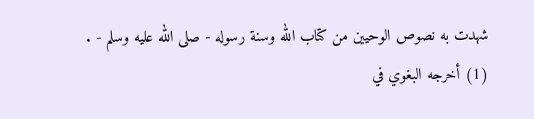شهدت به نصوص الوحيين من كتاب الله وسنة رسوله - صلى الله عليه وسلم - .
(1) أخرجه البغوي في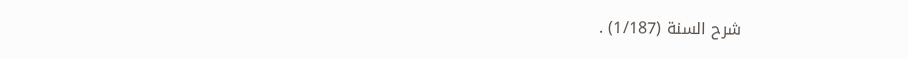شرح السنة (1/187) .